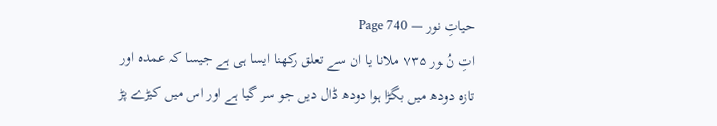حیاتِ نور — Page 740
اتِ نُ ـور ۷۳۵ ملانا یا ان سے تعلق رکھنا ایسا ہی ہے جیسا کہ عمدہ اور تازہ دودھ میں بگڑا ہوا دودھ ڈال دیں جو سر گیا ہے اور اس میں کیڑے پڑ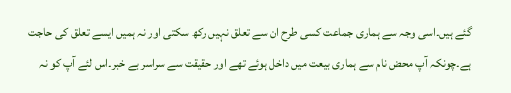گئے ہیں۔اسی وجہ سے ہماری جماعت کسی طرح ان سے تعلق نہیں رکھ سکتی اور نہ ہمیں ایسے تعلق کی حاجت ہے۔چونکہ آپ محض نام سے ہماری بیعت میں داخل ہوئے تھے اور حقیقت سے سراسر بے خبر۔اس لئے آپ کو نہ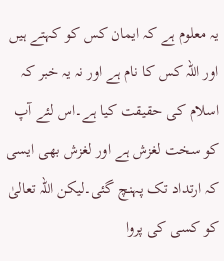یہ معلوم ہے کہ ایمان کس کو کہتے ہیں اور اللہ کس کا نام ہے اور نہ یہ خبر کہ اسلام کی حقیقت کیا ہے۔اس لئے آپ کو سخت لغزش ہے اور لغزش بھی ایسی کہ ارتداد تک پہنچ گئی۔لیکن اللہ تعالیٰ کو کسی کی پروا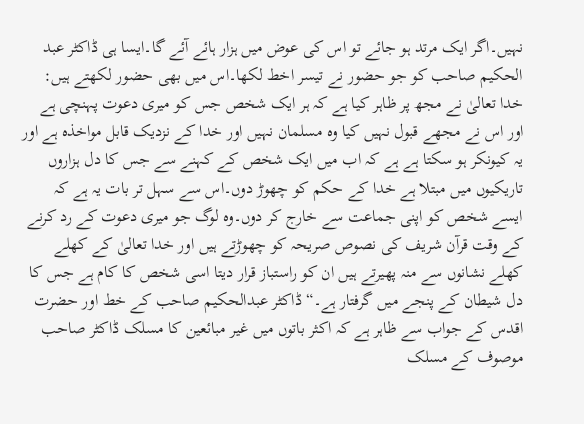نہیں۔اگر ایک مرتد ہو جائے تو اس کی عوض میں ہزار ہائے آئے گا۔ایسا ہی ڈاکٹر عبد الحکیم صاحب کو جو حضور نے تیسر اخط لکھا۔اس میں بھی حضور لکھتے ہیں: خدا تعالیٰ نے مجھ پر ظاہر کیا ہے کہ ہر ایک شخص جس کو میری دعوت پہنچی ہے اور اس نے مجھے قبول نہیں کیا وہ مسلمان نہیں اور خدا کے نزدیک قابل مواخذہ ہے اور یہ کیونکر ہو سکتا ہے ہے کہ اب میں ایک شخص کے کہنے سے جس کا دل ہزاروں تاریکیوں میں مبتلا ہے خدا کے حکم کو چھوڑ دوں۔اس سے سہل تر بات یہ ہے کہ ایسے شخص کو اپنی جماعت سے خارج کر دوں۔وہ لوگ جو میری دعوت کے رد کرنے کے وقت قرآن شریف کی نصوص صریحہ کو چھوڑتے ہیں اور خدا تعالیٰ کے کھلے کھلے نشانوں سے منہ پھیرتے ہیں ان کو راستباز قرار دیتا اسی شخص کا کام ہے جس کا دل شیطان کے پنجے میں گرفتار ہے۔“ ڈاکٹر عبدالحکیم صاحب کے خط اور حضرت اقدس کے جواب سے ظاہر ہے کہ اکثر باتوں میں غیر مبائعین کا مسلک ڈاکٹر صاحب موصوف کے مسلک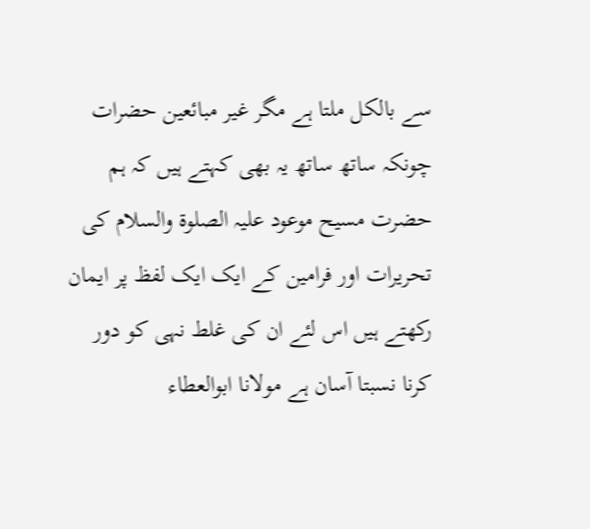سے بالکل ملتا ہے مگر غیر مبائعین حضرات چونکہ ساتھ ساتھ یہ بھی کہتے ہیں کہ ہم حضرت مسیح موعود علیہ الصلوۃ والسلام کی تحریرات اور فرامین کے ایک ایک لفظ پر ایمان رکھتے ہیں اس لئے ان کی غلط نہی کو دور کرنا نسبتا آسان ہے مولانا ابوالعطاء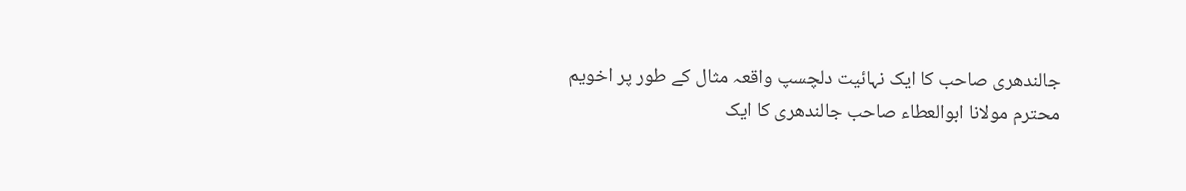جالندھری صاحب کا ایک نہائیت دلچسپ واقعہ مثال کے طور پر اخویم محترم مولانا ابوالعطاء صاحب جالندھری کا ایک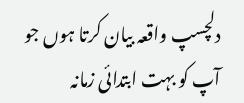دلچسپ واقعہ بیان کرتا ہوں جو آپ کو بہت ابتدائی زمانہ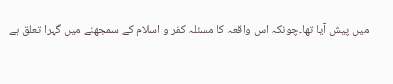میں پیش آیا تھا۔چونکہ اس واقعہ کا مسئلہ کفر و اسلام کے سمجھنے میں گہرا تعلق ہے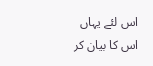اس لئے یہاں اس کا بیان کر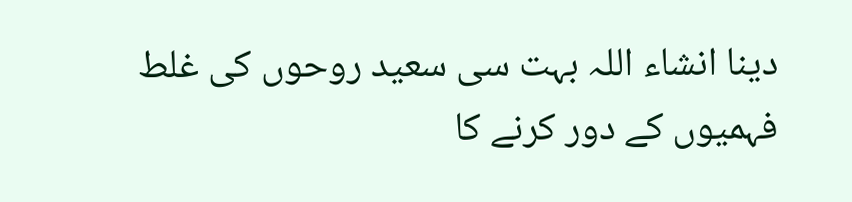دینا انشاء اللہ بہت سی سعید روحوں کی غلط فہمیوں کے دور کرنے کا